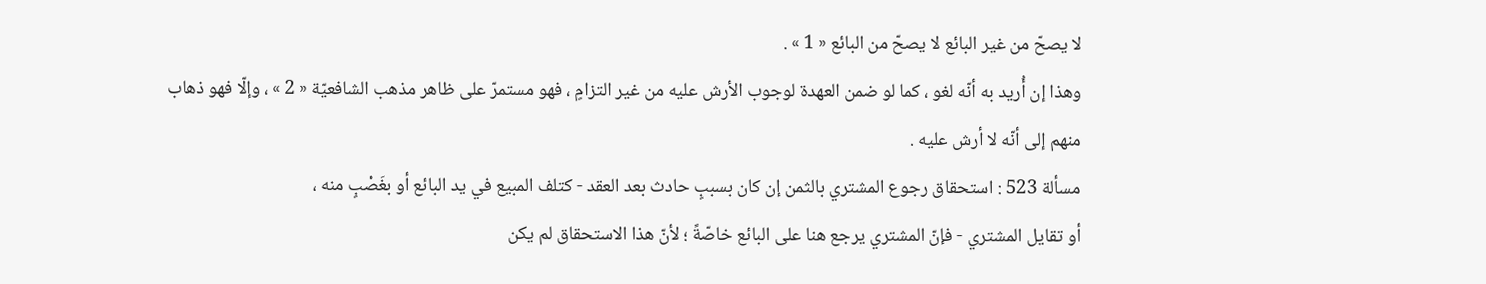لا يصحّ من غير البائع لا يصحّ من البائع « 1 » .
وهذا إن أُريد به أنّه لغو ، كما لو ضمن العهدة لوجوب الأرش عليه من غير التزامٍ ، فهو مستمرّ على ظاهر مذهب الشافعيّة « 2 » ، وإلّا فهو ذهاب منهم إلى أنّه لا أرش عليه .
مسألة 523 : استحقاق رجوع المشتري بالثمن إن كان بسببٍ حادث بعد العقد - كتلف المبيع في يد البائع أو بغَصْبٍ منه ،
أو تقايل المشتري - فإنّ المشتري يرجع هنا على البائع خاصّةً ؛ لأنّ هذا الاستحقاق لم يكن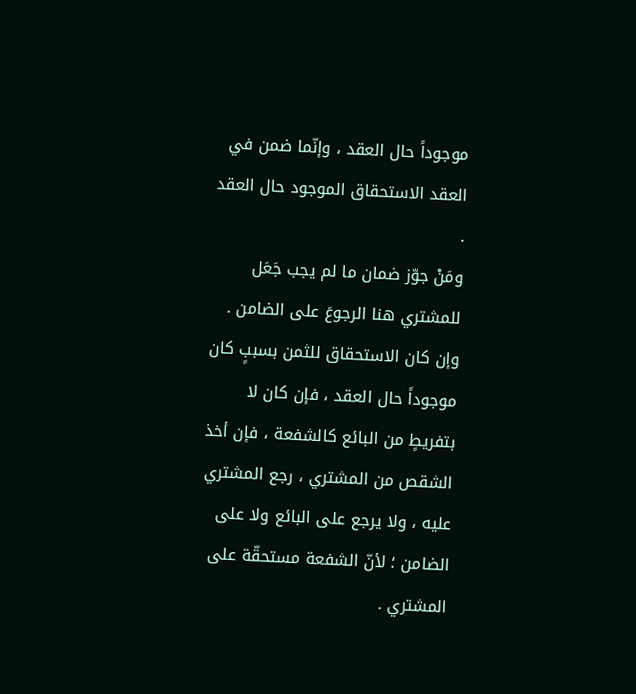موجوداً حال العقد ، وإنّما ضمن في العقد الاستحقاق الموجود حال العقد .
ومَنْ جوّز ضمان ما لم يجب جَعَل للمشتري هنا الرجوعَ على الضامن .
وإن كان الاستحقاق للثمن بسببٍ كان موجوداً حال العقد ، فإن كان لا بتفريطٍ من البائع كالشفعة ، فإن أخذ الشقص من المشتري ، رجع المشتري عليه ، ولا يرجع على البائع ولا على الضامن ؛ لأنّ الشفعة مستحقّة على المشتري .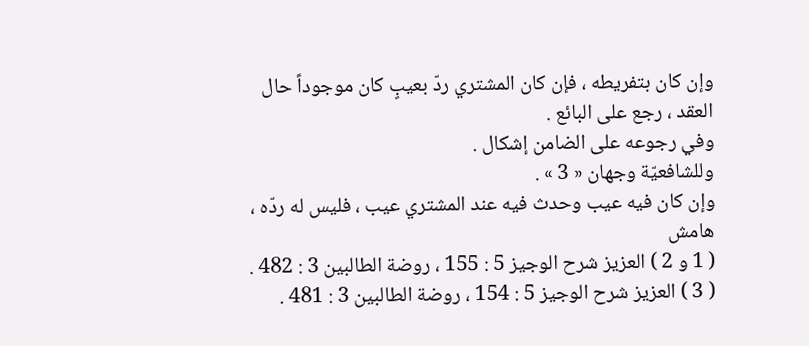وإن كان بتفريطه ، فإن كان المشتري ردّ بعيبٍ كان موجوداً حال العقد ، رجع على البائع .
وفي رجوعه على الضامن إشكال .
وللشافعيّة وجهان « 3 » .
وإن كان فيه عيب وحدث فيه عند المشتري عيب ، فليس له ردّه ،
هامش
( 1 و 2 ) العزيز شرح الوجيز 5 : 155 ، روضة الطالبين 3 : 482 .
( 3 ) العزيز شرح الوجيز 5 : 154 ، روضة الطالبين 3 : 481 .